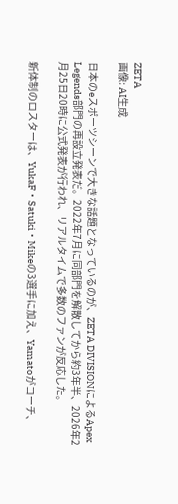ZETA
画像: AI生成

日本のeスポーツシーンで大きな話題となっているのが、ZETA DIVISIONによるApex Legends部門の再設立発表だ。2022年7月に同部門を解散してから約3年半、2026年2月25日20時に公式発表が行われ、リアルタイムで多数のファンが反応した。

新体制のロスターは、YukaF・Satuki・Mikeの3選手に加え、Yamatoがコーチ、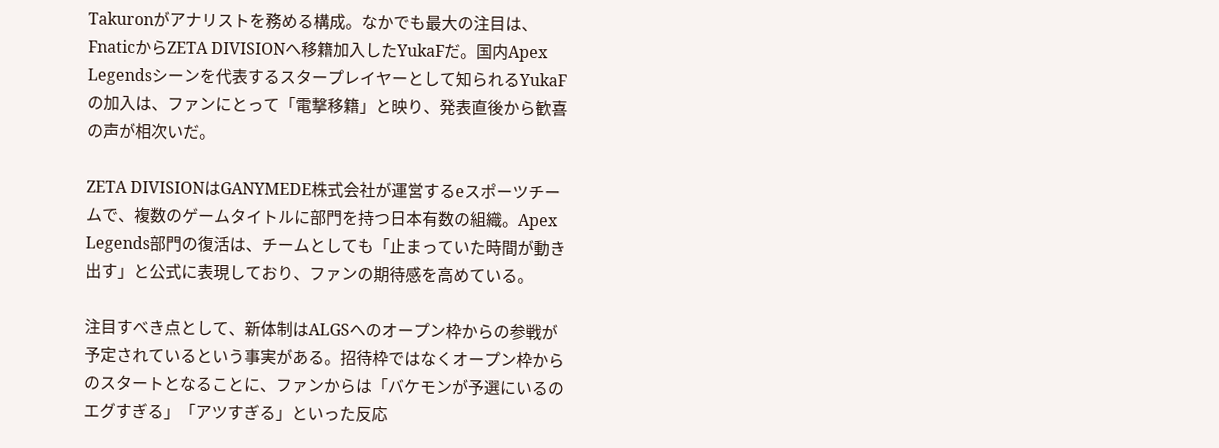Takuronがアナリストを務める構成。なかでも最大の注目は、FnaticからZETA DIVISIONへ移籍加入したYukaFだ。国内Apex Legendsシーンを代表するスタープレイヤーとして知られるYukaFの加入は、ファンにとって「電撃移籍」と映り、発表直後から歓喜の声が相次いだ。

ZETA DIVISIONはGANYMEDE株式会社が運営するeスポーツチームで、複数のゲームタイトルに部門を持つ日本有数の組織。Apex Legends部門の復活は、チームとしても「止まっていた時間が動き出す」と公式に表現しており、ファンの期待感を高めている。

注目すべき点として、新体制はALGSへのオープン枠からの参戦が予定されているという事実がある。招待枠ではなくオープン枠からのスタートとなることに、ファンからは「バケモンが予選にいるのエグすぎる」「アツすぎる」といった反応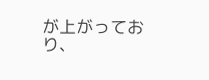が上がっており、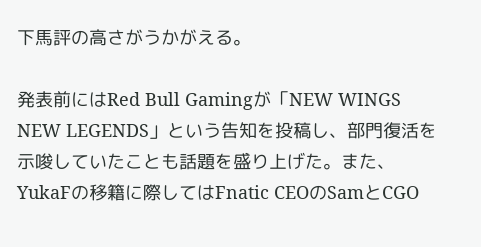下馬評の高さがうかがえる。

発表前にはRed Bull Gamingが「NEW WINGS NEW LEGENDS」という告知を投稿し、部門復活を示唆していたことも話題を盛り上げた。また、YukaFの移籍に際してはFnatic CEOのSamとCGO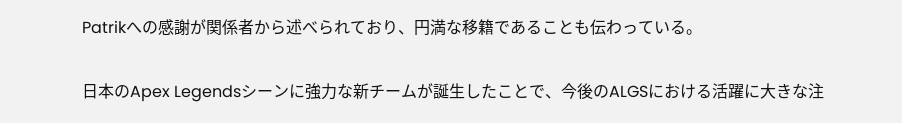Patrikへの感謝が関係者から述べられており、円満な移籍であることも伝わっている。

日本のApex Legendsシーンに強力な新チームが誕生したことで、今後のALGSにおける活躍に大きな注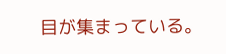目が集まっている。